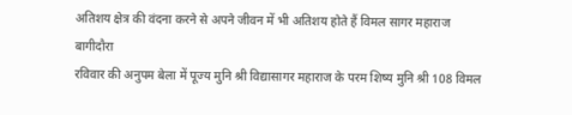अतिशय क्षेत्र की वंदना करने से अपने जीवन में भी अतिशय होते हैं विमल सागर महाराज
बागीदौरा
रविवार की अनुपम बेला में पूज्य मुनि श्री विद्यासागर महाराज के परम शिष्य मुनि श्री 108 विमल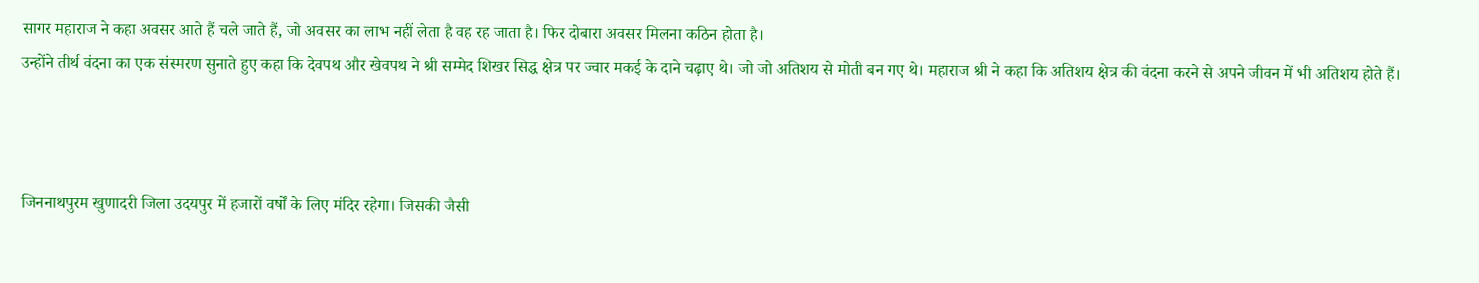सागर महाराज ने कहा अवसर आते हैं चले जाते हैं, जो अवसर का लाभ नहीं लेता है वह रह जाता है। फिर दोबारा अवसर मिलना कठिन होता है।
उन्होंने तीर्थ वंदना का एक संस्मरण सुनाते हुए कहा कि देवपथ और खेवपथ ने श्री सम्मेद शिखर सिद्ध क्षेत्र पर ज्वार मकई के दाने चढ़ाए थे। जो जो अतिशय से मोती बन गए थे। महाराज श्री ने कहा कि अतिशय क्षेत्र की वंदना करने से अपने जीवन में भी अतिशय होते हैं।



जिननाथपुरम खुणादरी जिला उदयपुर में हजारों वर्षों के लिए मंदिर रहेगा। जिसकी जैसी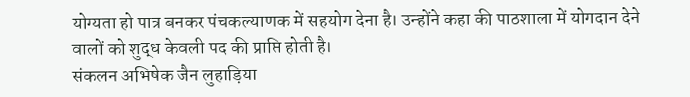योग्यता हो पात्र बनकर पंचकल्याणक में सहयोग देना है। उन्होंने कहा की पाठशाला में योगदान देने वालों को शुद्ध केवली पद की प्राप्ति होती है।
संकलन अभिषेक जैन लुहाड़िया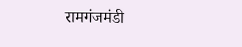रामगंजमंडी